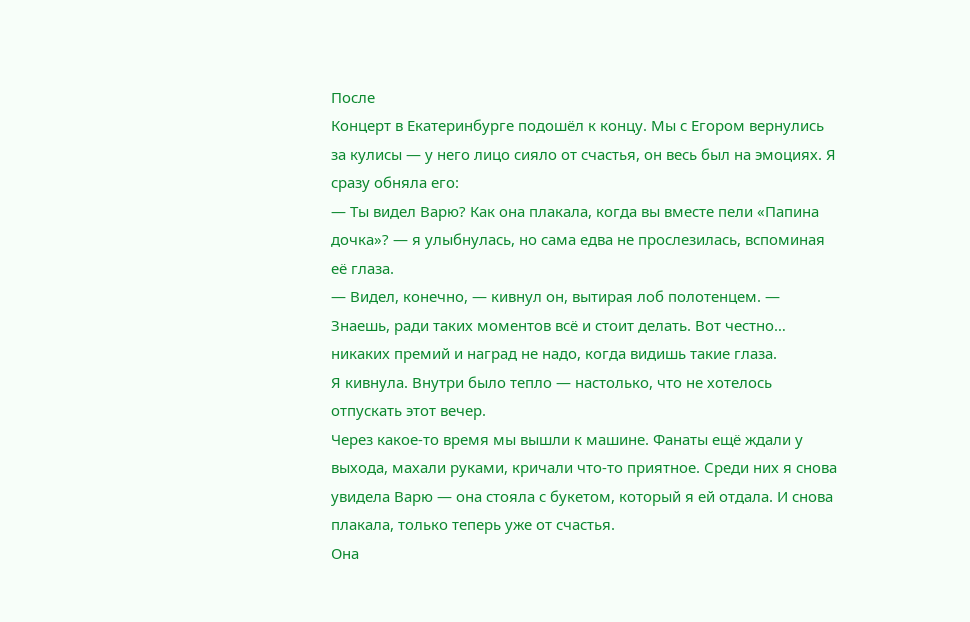После
Концерт в Екатеринбурге подошёл к концу. Мы с Егором вернулись за кулисы — у него лицо сияло от счастья, он весь был на эмоциях. Я сразу обняла его:
— Ты видел Варю? Как она плакала, когда вы вместе пели «Папина дочка»? — я улыбнулась, но сама едва не прослезилась, вспоминая её глаза.
— Видел, конечно, — кивнул он, вытирая лоб полотенцем. — Знаешь, ради таких моментов всё и стоит делать. Вот честно… никаких премий и наград не надо, когда видишь такие глаза.
Я кивнула. Внутри было тепло — настолько, что не хотелось отпускать этот вечер.
Через какое-то время мы вышли к машине. Фанаты ещё ждали у выхода, махали руками, кричали что-то приятное. Среди них я снова увидела Варю — она стояла с букетом, который я ей отдала. И снова плакала, только теперь уже от счастья.
Она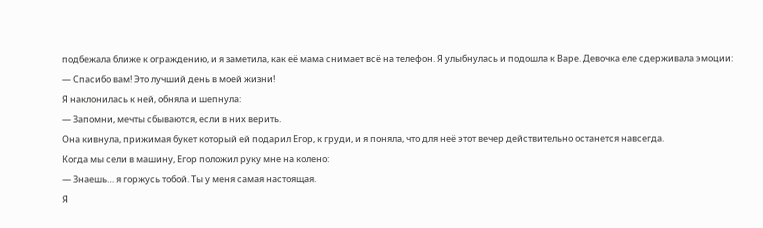подбежала ближе к ограждению, и я заметила, как её мама снимает всё на телефон. Я улыбнулась и подошла к Варе. Девочка еле сдерживала эмоции:
— Спасибо вам! Это лучший день в моей жизни!
Я наклонилась к ней, обняла и шепнула:
— Запомни, мечты сбываются, если в них верить.
Она кивнула, прижимая букет который ей подарил Егор, к груди, и я поняла, что для неё этот вечер действительно останется навсегда.
Когда мы сели в машину, Егор положил руку мне на колено:
— Знаешь… я горжусь тобой. Ты у меня самая настоящая.
Я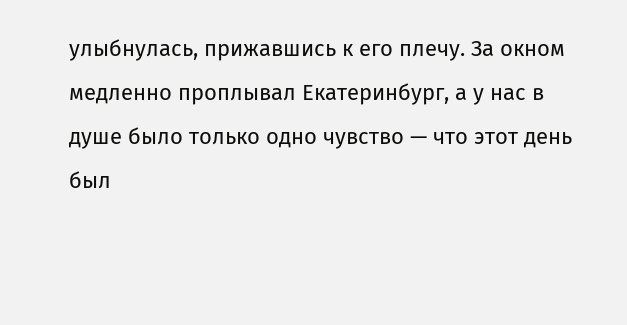улыбнулась, прижавшись к его плечу. За окном медленно проплывал Екатеринбург, а у нас в душе было только одно чувство — что этот день был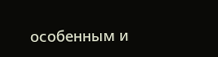особенным и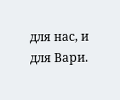для нас, и для Вари.